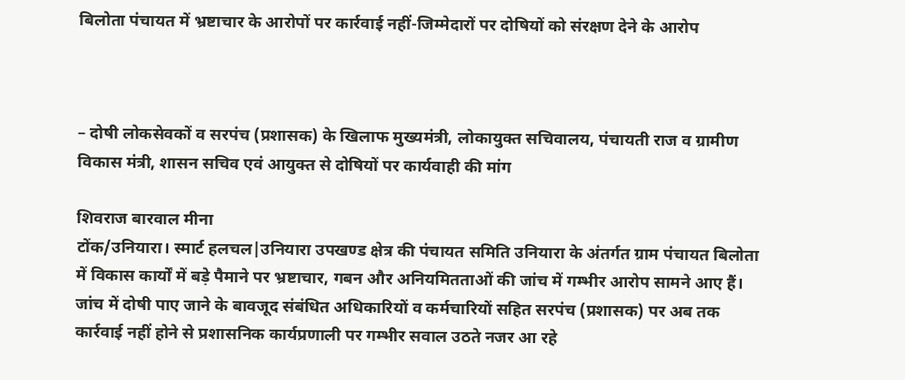बिलोता पंचायत में भ्रष्टाचार के आरोपों पर कार्रवाई नहीं-जिम्मेदारों पर दोषियों को संरक्षण देने के आरोप



– दोषी लोकसेवकों व सरपंच (प्रशासक) के खिलाफ मुख्यमंत्री, लोकायुक्त सचिवालय, पंचायती राज व ग्रामीण विकास मंत्री, शासन सचिव एवं आयुक्त से दोषियों पर कार्यवाही की मांग

शिवराज बारवाल मीना
टोंक/उनियारा। स्मार्ट हलचल|उनियारा उपखण्ड क्षेत्र की पंचायत समिति उनियारा के अंतर्गत ग्राम पंचायत बिलोता में विकास कार्यों में बड़े पैमाने पर भ्रष्टाचार, गबन और अनियमितताओं की जांच में गम्भीर आरोप सामने आए हैं। जांच में दोषी पाए जाने के बावजूद संबंधित अधिकारियों व कर्मचारियों सहित सरपंच (प्रशासक) पर अब तक कार्रवाई नहीं होने से प्रशासनिक कार्यप्रणाली पर गम्भीर सवाल उठते नजर आ रहे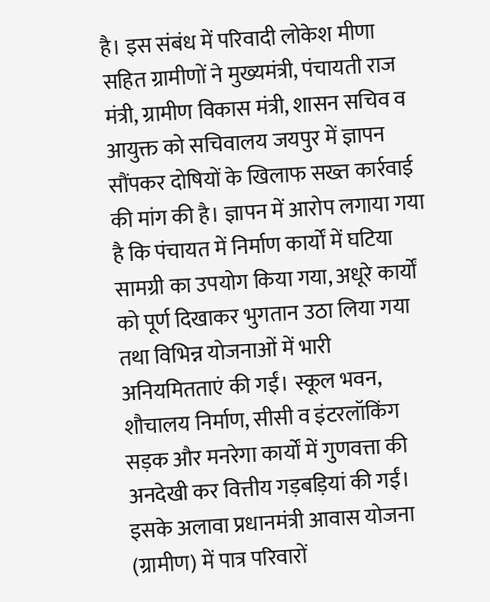है। इस संबंध में परिवादी लोकेश मीणा सहित ग्रामीणों ने मुख्यमंत्री, पंचायती राज मंत्री, ग्रामीण विकास मंत्री, शासन सचिव व आयुक्त को सचिवालय जयपुर में ज्ञापन सौंपकर दोषियों के खिलाफ सख्त कार्रवाई की मांग की है। ज्ञापन में आरोप लगाया गया है कि पंचायत में निर्माण कार्यों में घटिया सामग्री का उपयोग किया गया, अधूरे कार्यों को पूर्ण दिखाकर भुगतान उठा लिया गया तथा विभिन्न योजनाओं में भारी अनियमितताएं की गईं। स्कूल भवन, शौचालय निर्माण, सीसी व इंटरलॉकिंग सड़क और मनरेगा कार्यों में गुणवत्ता की अनदेखी कर वित्तीय गड़बड़ियां की गईं। इसके अलावा प्रधानमंत्री आवास योजना (ग्रामीण) में पात्र परिवारों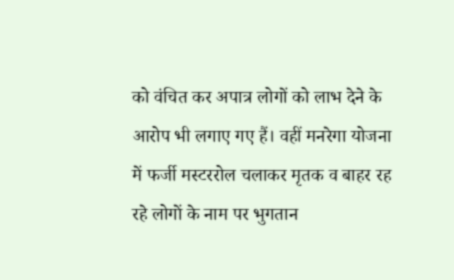को वंचित कर अपात्र लोगों को लाभ देने के आरोप भी लगाए गए हैं। वहीं मनरेगा योजना में फर्जी मस्टररोल चलाकर मृतक व बाहर रह रहे लोगों के नाम पर भुगतान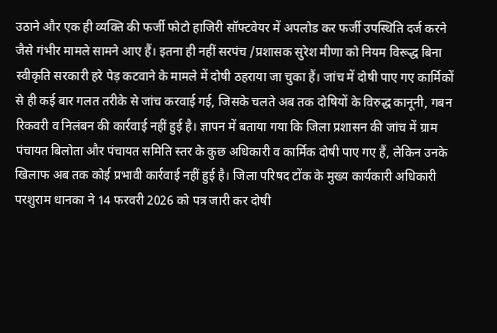उठाने और एक ही व्यक्ति की फर्जी फोटो हाजिरी सॉफ्टवेयर में अपलोड कर फर्जी उपस्थिति दर्ज करने जैसे गंभीर मामले सामने आए हैं। इतना ही नहीं सरपंच /प्रशासक सुरेश मीणा को नियम विरूद्ध बिना स्वीकृति सरकारी हरे पेड़ कटवाने के मामले में दोषी ठहराया जा चुका हैं। जांच में दोषी पाए गए कार्मिकों से ही कई बार गलत तरीके से जांच करवाई गई, जिसके चलते अब तक दोषियों के विरुद्ध कानूनी, गबन रिकवरी व निलंबन की कार्रवाई नहीं हुई है। ज्ञापन में बताया गया कि जिला प्रशासन की जांच में ग्राम पंचायत बिलोता और पंचायत समिति स्तर के कुछ अधिकारी व कार्मिक दोषी पाए गए हैं, लेकिन उनके खिलाफ अब तक कोई प्रभावी कार्रवाई नहीं हुई है। जिला परिषद टोंक के मुख्य कार्यकारी अधिकारी परशुराम धानका ने 14 फरवरी 2026 को पत्र जारी कर दोषी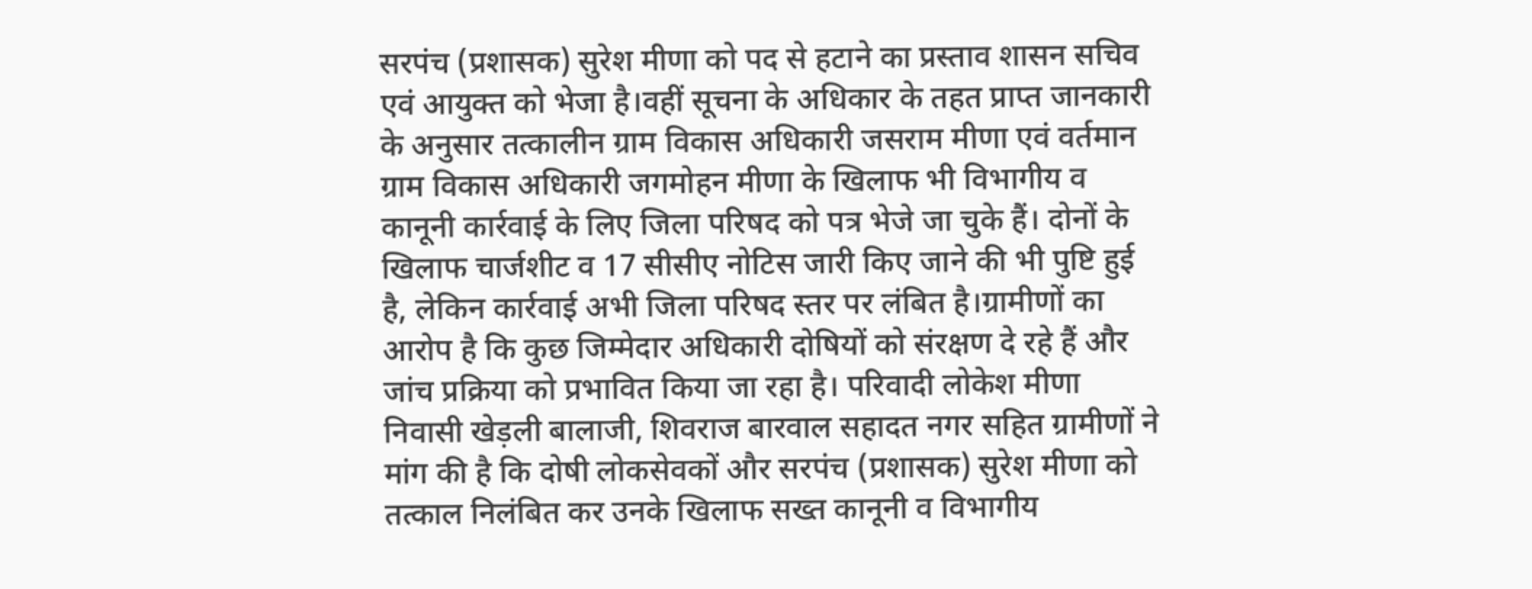सरपंच (प्रशासक) सुरेश मीणा को पद से हटाने का प्रस्ताव शासन सचिव एवं आयुक्त को भेजा है।वहीं सूचना के अधिकार के तहत प्राप्त जानकारी के अनुसार तत्कालीन ग्राम विकास अधिकारी जसराम मीणा एवं वर्तमान ग्राम विकास अधिकारी जगमोहन मीणा के खिलाफ भी विभागीय व कानूनी कार्रवाई के लिए जिला परिषद को पत्र भेजे जा चुके हैं। दोनों के खिलाफ चार्जशीट व 17 सीसीए नोटिस जारी किए जाने की भी पुष्टि हुई है, लेकिन कार्रवाई अभी जिला परिषद स्तर पर लंबित है।ग्रामीणों का आरोप है कि कुछ जिम्मेदार अधिकारी दोषियों को संरक्षण दे रहे हैं और जांच प्रक्रिया को प्रभावित किया जा रहा है। परिवादी लोकेश मीणा निवासी खेड़ली बालाजी, शिवराज बारवाल सहादत नगर सहित ग्रामीणों ने मांग की है कि दोषी लोकसेवकों और सरपंच (प्रशासक) सुरेश मीणा को तत्काल निलंबित कर उनके खिलाफ सख्त कानूनी व विभागीय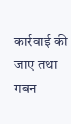कार्रवाई की जाए तथा गबन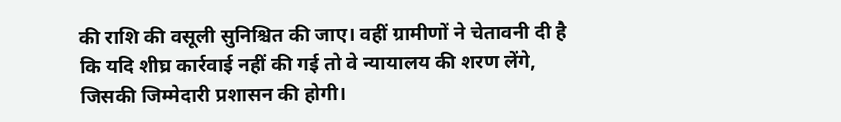की राशि की वसूली सुनिश्चित की जाए। वहीं ग्रामीणों ने चेतावनी दी है कि यदि शीघ्र कार्रवाई नहीं की गई तो वे न्यायालय की शरण लेंगे, जिसकी जिम्मेदारी प्रशासन की होगी।